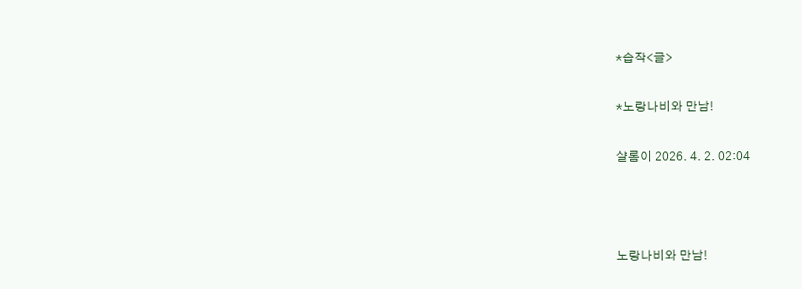*습작<글>

*노랑나비와 만남!

샬롬이 2026. 4. 2. 02:04



노랑나비와 만남!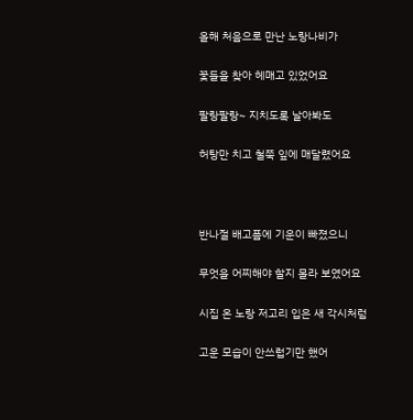올해 처음으로 만난 노랑나비가

꽃들을 찾아 헤매고 있었어요

팔랑팔랑~ 지치도록 날아봐도

허탕만 치고 철쭉 잎에 매달렸어요



반나절 배고픔에 기운이 빠졌으니

무엇을 어찌해야 할지 몰라 보였어요

시집 온 노랑 저고리 입은 새 각시처럼

고운 모습이 안쓰럽기만 했어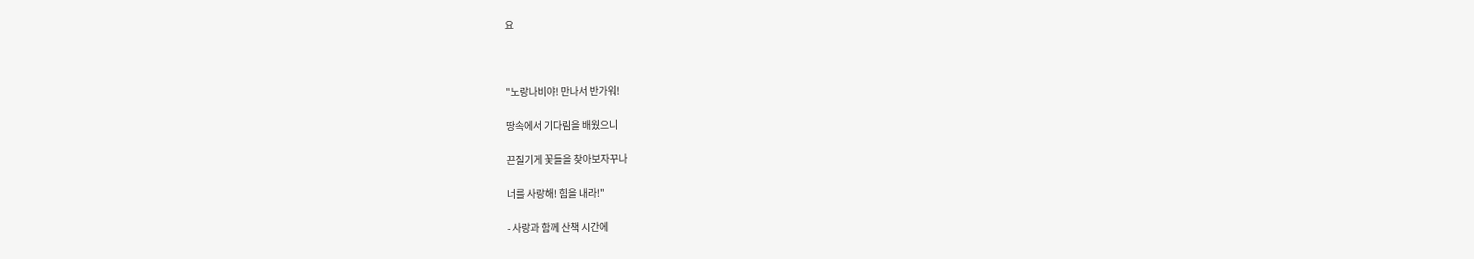요



"노랑나비야! 만나서 반가워!

땅속에서 기다림을 배웠으니

끈질기게 꽃들을 찾아보자꾸나

너를 사랑해! 힘을 내라!"

- 사랑과 함께 산책 시간에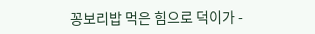꽁보리밥 먹은 힘으로 덕이가 -